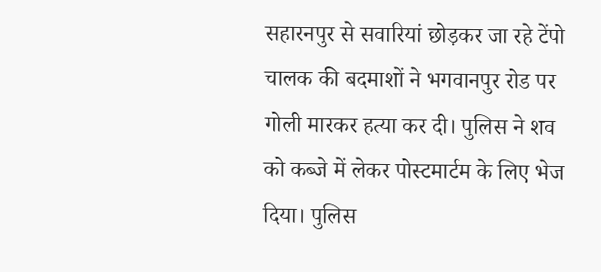सहारनपुर से सवारियां छोड़कर जा रहे टेंपो चालक की बदमाशों ने भगवानपुर रोड पर गोली मारकर हत्या कर दी। पुलिस ने शव को कब्जे में लेकर पोस्टमार्टम के लिए भेज दिया। पुलिस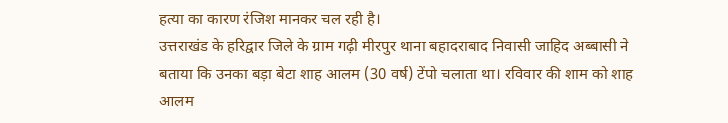हत्या का कारण रंजिश मानकर चल रही है।
उत्तराखंड के हरिद्वार जिले के ग्राम गढ़ी मीरपुर थाना बहादराबाद निवासी जाहिद अब्बासी ने बताया कि उनका बड़ा बेटा शाह आलम (30 वर्ष) टेंपो चलाता था। रविवार की शाम को शाह आलम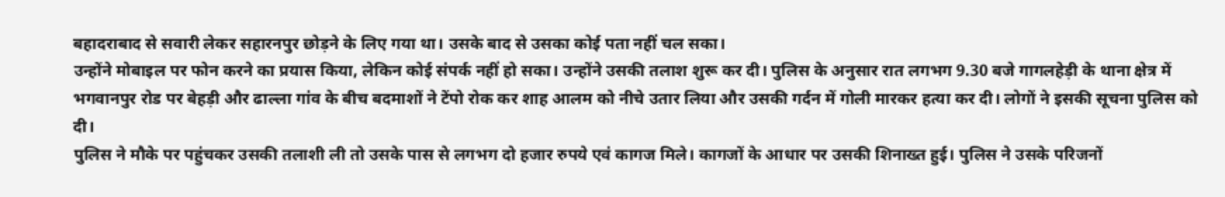बहादराबाद से सवारी लेकर सहारनपुर छोड़ने के लिए गया था। उसके बाद से उसका कोई पता नहीं चल सका।
उन्होंने मोबाइल पर फोन करने का प्रयास किया, लेकिन कोई संपर्क नहीं हो सका। उन्होंने उसकी तलाश शुरू कर दी। पुलिस के अनुसार रात लगभग 9.30 बजे गागलहेड़ी के थाना क्षेत्र में भगवानपुर रोड पर बेहड़ी और ढाल्ला गांव के बीच बदमाशों ने टेंपो रोक कर शाह आलम को नीचे उतार लिया और उसकी गर्दन में गोली मारकर हत्या कर दी। लोगों ने इसकी सूचना पुलिस को दी।
पुलिस ने मौके पर पहुंचकर उसकी तलाशी ली तो उसके पास से लगभग दो हजार रुपये एवं कागज मिले। कागजों के आधार पर उसकी शिनाख्त हुई। पुलिस ने उसके परिजनों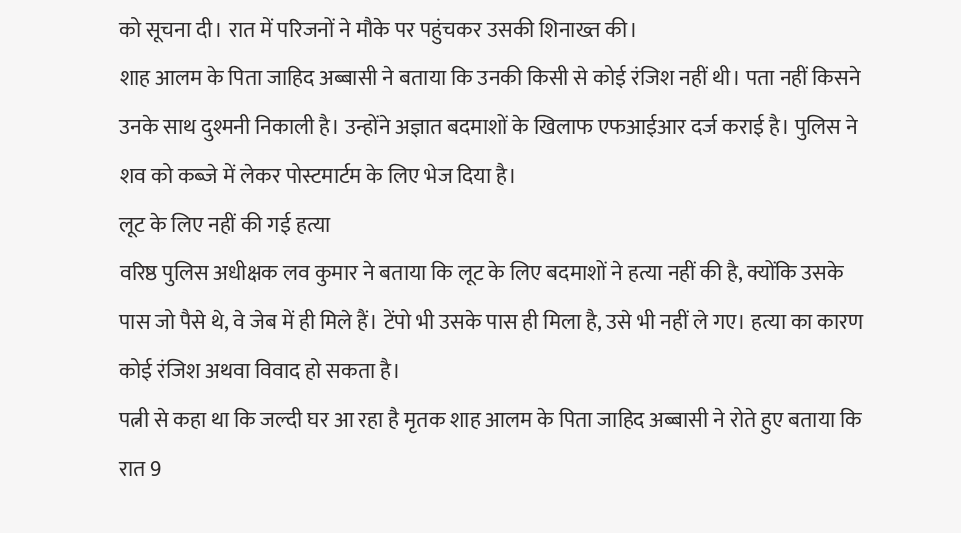को सूचना दी। रात में परिजनों ने मौके पर पहुंचकर उसकी शिनाख्त की।
शाह आलम के पिता जाहिद अब्बासी ने बताया कि उनकी किसी से कोई रंजिश नहीं थी। पता नहीं किसने उनके साथ दुश्मनी निकाली है। उन्होंने अज्ञात बदमाशों के खिलाफ एफआईआर दर्ज कराई है। पुलिस ने शव को कब्जे में लेकर पोस्टमार्टम के लिए भेज दिया है।
लूट के लिए नहीं की गई हत्या
वरिष्ठ पुलिस अधीक्षक लव कुमार ने बताया कि लूट के लिए बदमाशों ने हत्या नहीं की है, क्योंकि उसके पास जो पैसे थे, वे जेब में ही मिले हैं। टेंपो भी उसके पास ही मिला है, उसे भी नहीं ले गए। हत्या का कारण कोई रंजिश अथवा विवाद हो सकता है।
पत्नी से कहा था कि जल्दी घर आ रहा है मृतक शाह आलम के पिता जाहिद अब्बासी ने रोते हुए बताया कि रात 9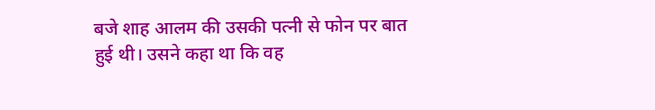बजे शाह आलम की उसकी पत्नी से फोन पर बात हुई थी। उसने कहा था कि वह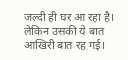जल्दी ही घर आ रहा है। लेकिन उसकी ये बात आखिरी बात रह गई।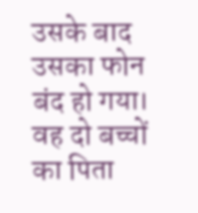उसके बाद उसका फोन बंद हो गया। वह दो बच्चों का पिता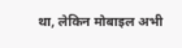था, लेकिन मोबाइल अभी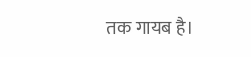तक गायब है।